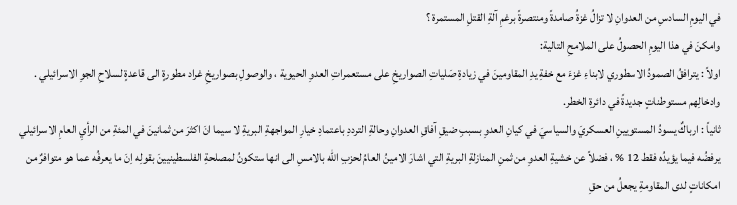في اليومِ السادسِ من العدوانِ لا تزالُ غزةُ صامدةً ومنتصرةً برغمِ آلةِ القتلِ المستمرة ؟
وامكنَ في هذا اليومِ الحصولُ على الملامحِ التالية:
اولاً : يترافقُ الصمودُ الاسطوري لابناءِ غزءَ مع خفةِ يدِ المقاومينَ في زيادةِ صَلياتِ الصواريخِ على مستعمراتِ العدوِ الحيوية ، والوصولِ بصواريخِ غراد مطورةٍ الى قاعدةٍ لسلاحِ الجوِ الاسرائيلي .
وادخالِهم مستوطناتٍ جديدةً في دائرةِ الخطر.
ثانياً : ارباكٌ يسودُ المستويينِ العسكريَ والسياسيَ في كيانِ العدوِ بسببِ ضيقِ آفاقِ العدوانِ وحالةِ الترددِ باعتمادِ خيارِ المواجهةِ البريةِ لا سيما انَ اكثرَ من ثمانينَ في المئةِ من الرأيِ العامِ الاسرائيلي يرفضُه فيما يؤيدُه فقط 12 % ، فضلاً عن خشيةِ العدوِ من ثمنِ المنازلةِ البريةِ التي اشارَ الامينُ العامُ لحزبِ الله بالامسِ الى انها ستكونُ لمصلحةِ الفلسطينيينَ بقولِه اِنَ ما يعرفُه عما هو متوافرٌ من امكاناتٍ لدى المقاومةِ يجعلُ من حقِ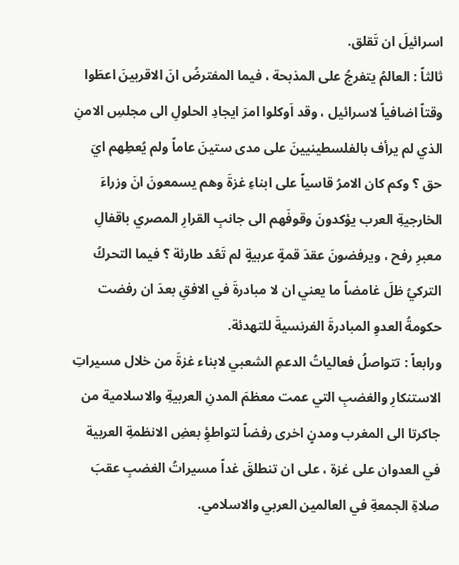اسرائيلَ ان تَقلق.
ثالثاً : العالمُ يتفرجُ على المذبحة ، فيما المفترضُ انَ الاقربينَ اعطَوا وقتاً اضافياً لاسرائيل ، وقد اَوكلوا امرَ ايجادِ الحلولِ الى مجلسِ الامنِ الذي لم يرأف بالفلسطينيينَ على مدى ستينَ عاماً ولم يُعطِهم ايَ حق ؟ وكم كان الامرُ قاسياً على ابناءِ غزةَ وهم يسمعونَ انَ وزراءَ الخارجيةِ العرب يؤكدونَ وقوفَهم الى جانبِ القرارِ المصري باقفالِ معبرِ رفح ، ويرفضونَ عقدَ قمةٍ عربيةٍ لم تَعُد طارئة ؟ فيما التحركُ التركيُ ظلَ غامضاً ما يعني ان لا مبادرةَ في الافقِ بعدَ ان رفضت حكومةُ العدوِ المبادرةَ الفرنسيةَ للتهدئة.
ورابعاً : تتواصلُ فعالياتُ الدعمِ الشعبي لابناء غزةَ من خلال مسيراتِ الاستنكارِ والغضبِ التي عمت معظمَ المدنِ العربيةِ والاسلامية من جاكرتا الى المغرب ومدنٍ اخرى رفضاً لتواطؤِ بعضِ الانظمةِ العربية في العدوان على غزة ، على ان تنطلقَ غداً مسيراتُ الغضبِ عقبَ صلاةِ الجمعةِ في العالمين العربي والاسلامي.